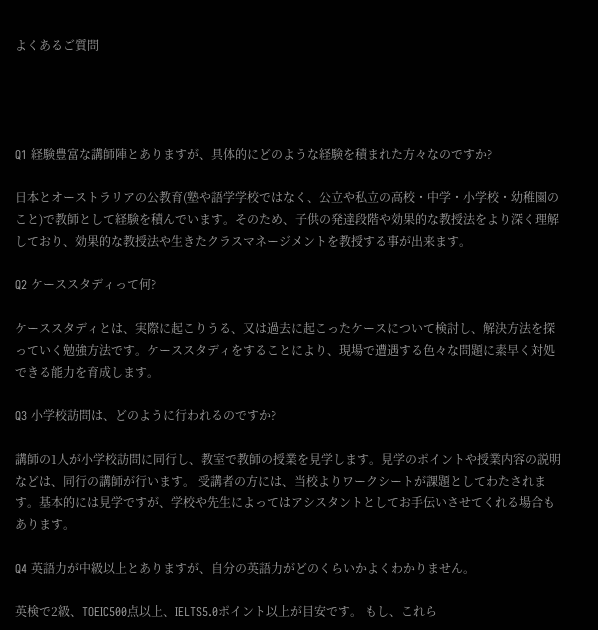よくあるご質問




Q1 経験豊富な講師陣とありますが、具体的にどのような経験を積まれた方々なのですか?

日本とオーストラリアの公教育(塾や語学学校ではなく、公立や私立の高校・中学・小学校・幼稚園のこと)で教師として経験を積んでいます。そのため、子供の発達段階や効果的な教授法をより深く理解しており、効果的な教授法や生きたクラスマネージメントを教授する事が出来ます。

Q2 ケーススタディって何?

ケーススタディとは、実際に起こりうる、又は過去に起こったケースについて検討し、解決方法を探っていく勉強方法です。ケーススタディをすることにより、現場で遭遇する色々な問題に素早く対処できる能力を育成します。

Q3 小学校訪問は、どのように行われるのですか?

講師の1人が小学校訪問に同行し、教室で教師の授業を見学します。見学のポイントや授業内容の説明などは、同行の講師が行います。 受講者の方には、当校よりワークシートが課題としてわたされます。基本的には見学ですが、学校や先生によってはアシスタントとしてお手伝いさせてくれる場合もあります。

Q4 英語力が中級以上とありますが、自分の英語力がどのくらいかよくわかりません。

英検で2級、TOEIC500点以上、IELTS5.0ポイント以上が目安です。 もし、これら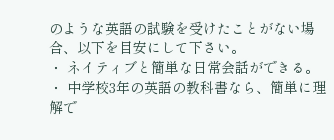のような英語の試験を受けたことがない場合、以下を目安にして下さい。
・ ネイティブと簡単な日常会話ができる。
・ 中学校3年の英語の教科書なら、簡単に理解で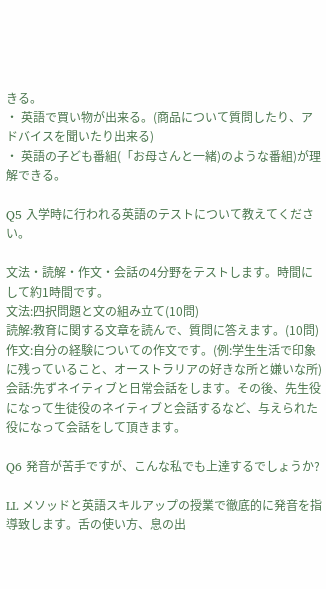きる。
・ 英語で買い物が出来る。(商品について質問したり、アドバイスを聞いたり出来る)
・ 英語の子ども番組(「お母さんと一緒)のような番組)が理解できる。

Q5 入学時に行われる英語のテストについて教えてください。

文法・読解・作文・会話の4分野をテストします。時間にして約1時間です。
文法:四択問題と文の組み立て(10問)
読解:教育に関する文章を読んで、質問に答えます。(10問)
作文:自分の経験についての作文です。(例:学生生活で印象に残っていること、オーストラリアの好きな所と嫌いな所)
会話:先ずネイティブと日常会話をします。その後、先生役になって生徒役のネイティブと会話するなど、与えられた役になって会話をして頂きます。

Q6 発音が苦手ですが、こんな私でも上達するでしょうか?

LL メソッドと英語スキルアップの授業で徹底的に発音を指導致します。舌の使い方、息の出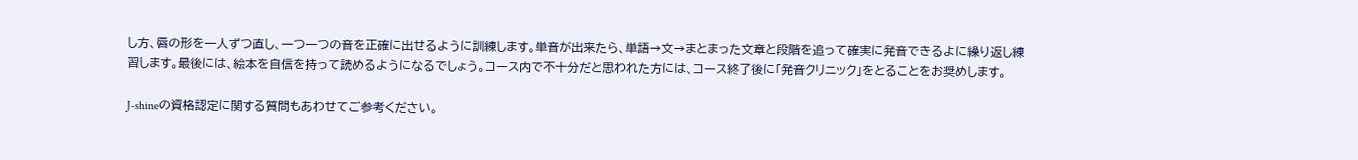し方、唇の形を一人ずつ直し、一つ一つの音を正確に出せるように訓練します。単音が出来たら、単語→文→まとまった文章と段階を追って確実に発音できるよに繰り返し練習します。最後には、絵本を自信を持って読めるようになるでしょう。コース内で不十分だと思われた方には、コース終了後に「発音クリニック」をとることをお奨めします。

J-shineの資格認定に関する質問もあわせてご参考ください。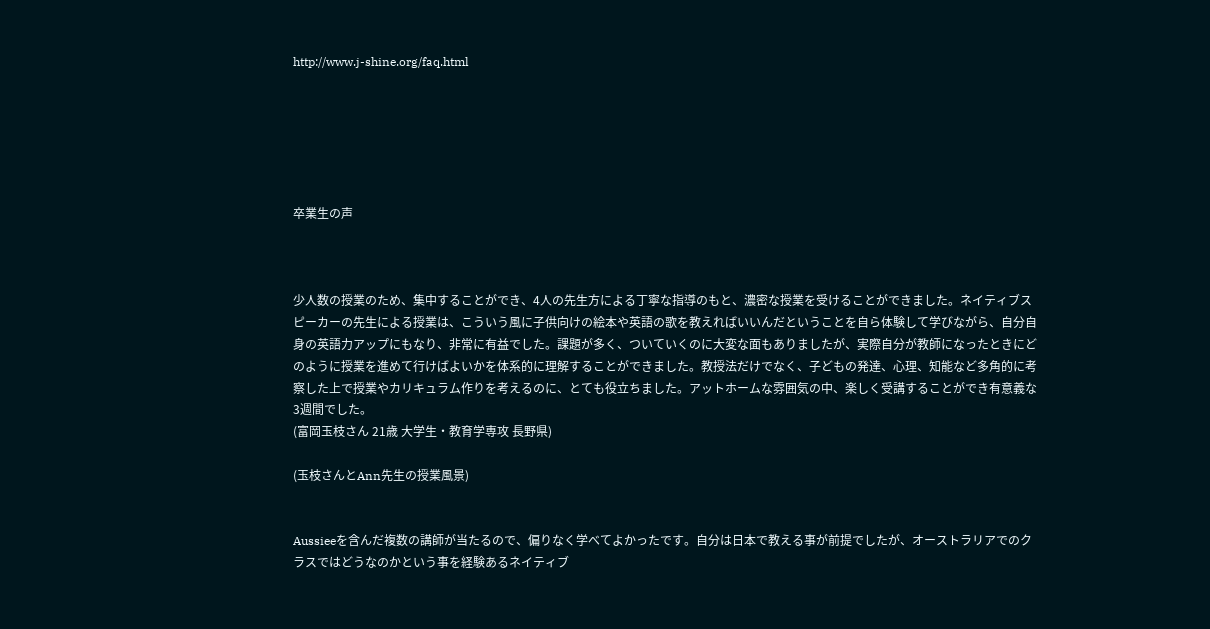http://www.j-shine.org/faq.html






卒業生の声



少人数の授業のため、集中することができ、4人の先生方による丁寧な指導のもと、濃密な授業を受けることができました。ネイティブスピーカーの先生による授業は、こういう風に子供向けの絵本や英語の歌を教えればいいんだということを自ら体験して学びながら、自分自身の英語力アップにもなり、非常に有益でした。課題が多く、ついていくのに大変な面もありましたが、実際自分が教師になったときにどのように授業を進めて行けばよいかを体系的に理解することができました。教授法だけでなく、子どもの発達、心理、知能など多角的に考察した上で授業やカリキュラム作りを考えるのに、とても役立ちました。アットホームな雰囲気の中、楽しく受講することができ有意義な3週間でした。
(富岡玉枝さん 21歳 大学生・教育学専攻 長野県)

(玉枝さんとAnn先生の授業風景)


Aussieeを含んだ複数の講師が当たるので、偏りなく学べてよかったです。自分は日本で教える事が前提でしたが、オーストラリアでのクラスではどうなのかという事を経験あるネイティブ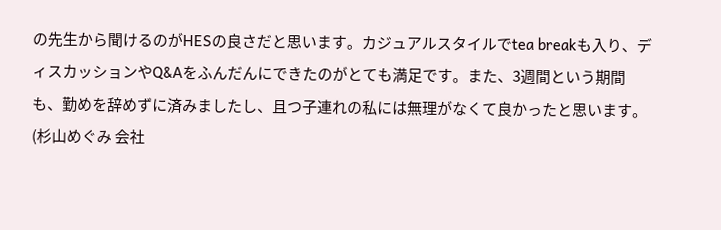の先生から聞けるのがHESの良さだと思います。カジュアルスタイルでtea breakも入り、ディスカッションやQ&Aをふんだんにできたのがとても満足です。また、3週間という期間も、勤めを辞めずに済みましたし、且つ子連れの私には無理がなくて良かったと思います。
(杉山めぐみ 会社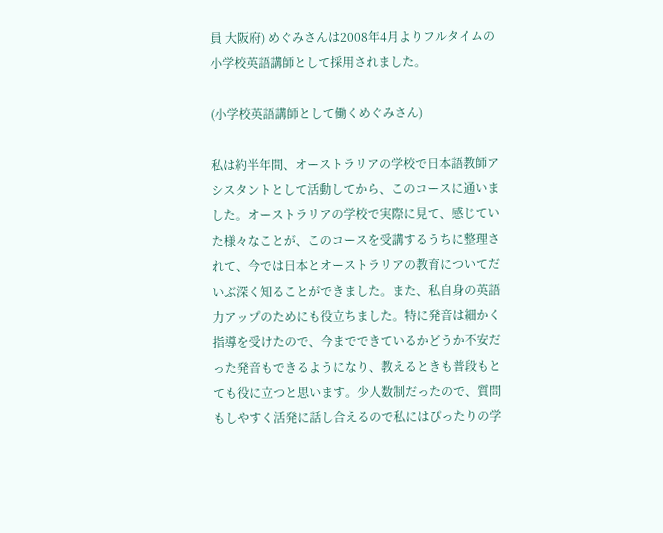員 大阪府) めぐみさんは2008年4月よりフルタイムの小学校英語講師として採用されました。

(小学校英語講師として働くめぐみさん)

私は約半年間、オーストラリアの学校で日本語教師アシスタントとして活動してから、このコースに通いました。オーストラリアの学校で実際に見て、感じていた様々なことが、このコースを受講するうちに整理されて、今では日本とオーストラリアの教育についてだいぶ深く知ることができました。また、私自身の英語力アップのためにも役立ちました。特に発音は細かく指導を受けたので、今までできているかどうか不安だった発音もできるようになり、教えるときも普段もとても役に立つと思います。少人数制だったので、質問もしやすく活発に話し合えるので私にはぴったりの学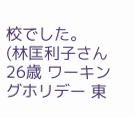校でした。
(林匡利子さん 26歳 ワーキングホリデー 東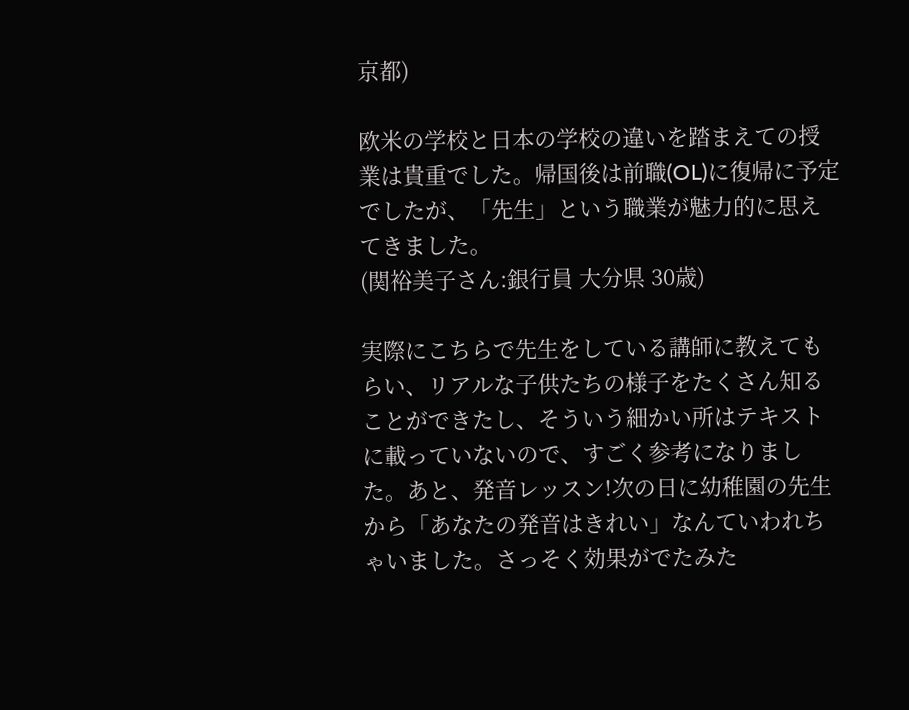京都)

欧米の学校と日本の学校の違いを踏まえての授業は貴重でした。帰国後は前職(OL)に復帰に予定でしたが、「先生」という職業が魅力的に思えてきました。
(関裕美子さん:銀行員 大分県 30歳)

実際にこちらで先生をしている講師に教えてもらい、リアルな子供たちの様子をたくさん知ることができたし、そういう細かい所はテキストに載っていないので、すごく参考になりました。あと、発音レッスン!次の日に幼稚園の先生から「あなたの発音はきれい」なんていわれちゃいました。さっそく効果がでたみた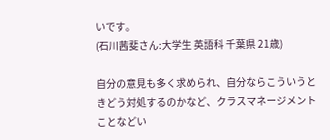いです。
(石川茜斐さん:大学生 英語科 千葉県 21歳)

自分の意見も多く求められ、自分ならこういうときどう対処するのかなど、クラスマネージメントことなどい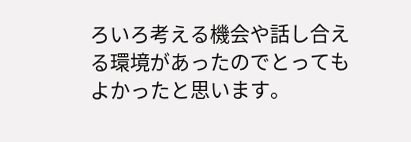ろいろ考える機会や話し合える環境があったのでとってもよかったと思います。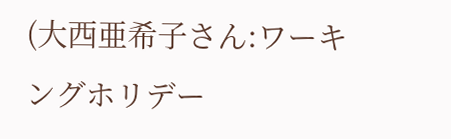(大西亜希子さん:ワーキングホリデー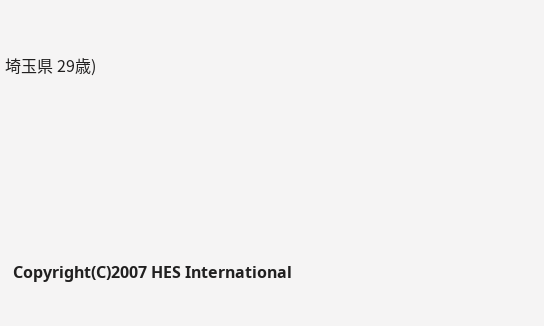埼玉県 29歳)





  Copyright(C)2007 HES International